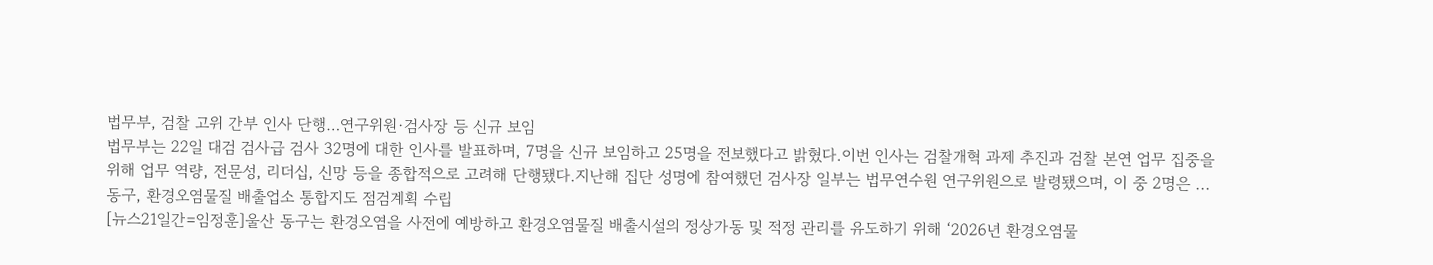법무부, 검찰 고위 간부 인사 단행…연구위원·검사장 등 신규 보임
법무부는 22일 대검 검사급 검사 32명에 대한 인사를 발표하며, 7명을 신규 보임하고 25명을 전보했다고 밝혔다.이번 인사는 검찰개혁 과제 추진과 검찰 본연 업무 집중을 위해 업무 역량, 전문성, 리더십, 신망 등을 종합적으로 고려해 단행됐다.지난해 집단 성명에 참여했던 검사장 일부는 법무연수원 연구위원으로 발령됐으며, 이 중 2명은 ...
동구, 환경오염물질 배출업소 통합지도 점검계획 수립
[뉴스21일간=임정훈]울산 동구는 환경오염을 사전에 예방하고 환경오염물질 배출시설의 정상가동 및 적정 관리를 유도하기 위해 ‘2026년 환경오염물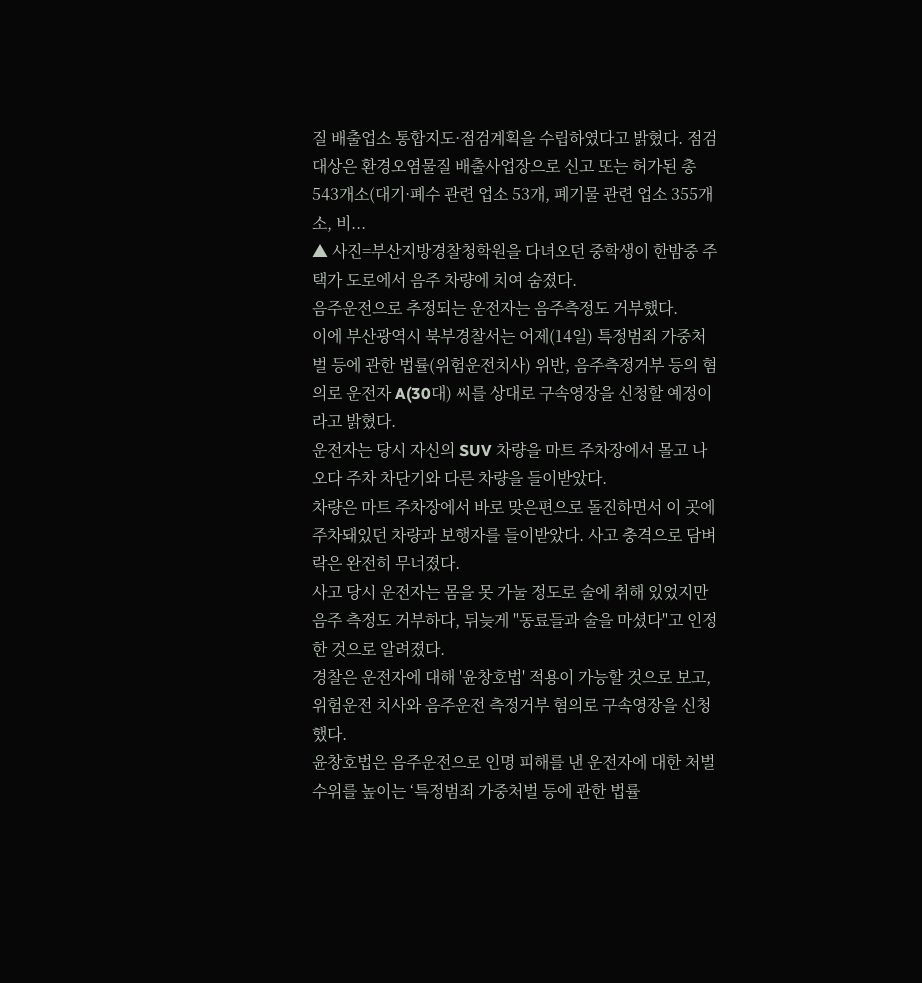질 배출업소 통합지도·점검계획을 수립하였다고 밝혔다. 점검 대상은 환경오염물질 배출사업장으로 신고 또는 허가된 총 543개소(대기·폐수 관련 업소 53개, 폐기물 관련 업소 355개소, 비...
▲ 사진=부산지방경찰청학원을 다녀오던 중학생이 한밤중 주택가 도로에서 음주 차량에 치여 숨졌다.
음주운전으로 추정되는 운전자는 음주측정도 거부했다.
이에 부산광역시 북부경찰서는 어제(14일) 특정범죄 가중처벌 등에 관한 법률(위험운전치사) 위반, 음주측정거부 등의 혐의로 운전자 A(30대) 씨를 상대로 구속영장을 신청할 예정이라고 밝혔다.
운전자는 당시 자신의 SUV 차량을 마트 주차장에서 몰고 나오다 주차 차단기와 다른 차량을 들이받았다.
차량은 마트 주차장에서 바로 맞은편으로 돌진하면서 이 곳에 주차돼있던 차량과 보행자를 들이받았다. 사고 충격으로 담벼락은 완전히 무너졌다.
사고 당시 운전자는 몸을 못 가눌 정도로 술에 취해 있었지만 음주 측정도 거부하다, 뒤늦게 "동료들과 술을 마셨다"고 인정한 것으로 알려졌다.
경찰은 운전자에 대해 '윤창호법' 적용이 가능할 것으로 보고, 위험운전 치사와 음주운전 측정거부 혐의로 구속영장을 신청했다.
윤창호법은 음주운전으로 인명 피해를 낸 운전자에 대한 처벌 수위를 높이는 ‘특정범죄 가중처벌 등에 관한 법률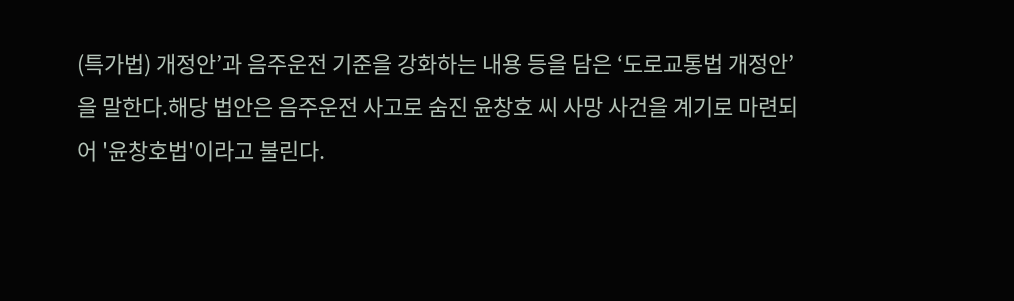(특가법) 개정안’과 음주운전 기준을 강화하는 내용 등을 담은 ‘도로교통법 개정안’을 말한다.해당 법안은 음주운전 사고로 숨진 윤창호 씨 사망 사건을 계기로 마련되어 '윤창호법'이라고 불린다.